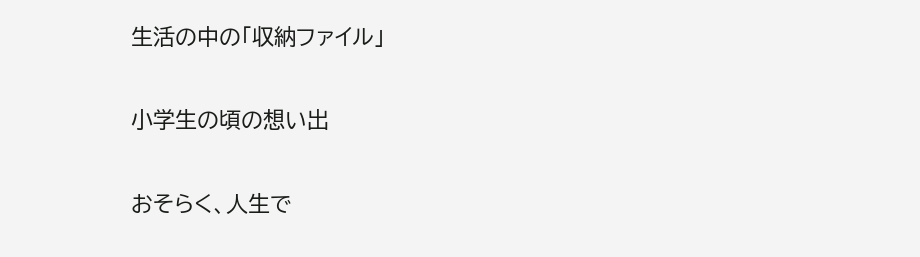生活の中の「収納ファイル」

小学生の頃の想い出

おそらく、人生で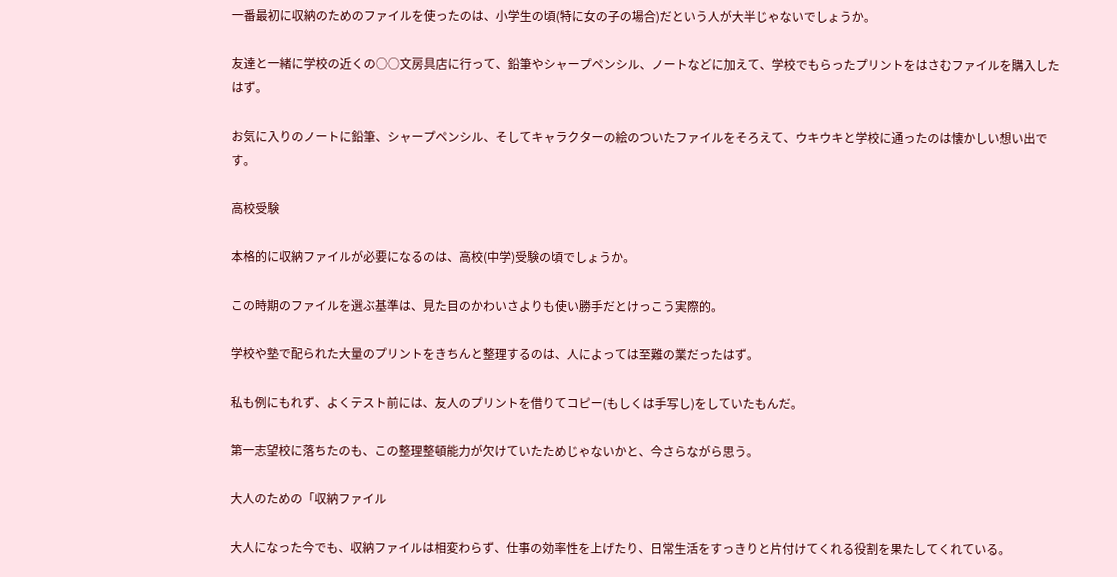一番最初に収納のためのファイルを使ったのは、小学生の頃(特に女の子の場合)だという人が大半じゃないでしょうか。

友達と一緒に学校の近くの○○文房具店に行って、鉛筆やシャープペンシル、ノートなどに加えて、学校でもらったプリントをはさむファイルを購入したはず。

お気に入りのノートに鉛筆、シャープペンシル、そしてキャラクターの絵のついたファイルをそろえて、ウキウキと学校に通ったのは懐かしい想い出です。

高校受験

本格的に収納ファイルが必要になるのは、高校(中学)受験の頃でしょうか。

この時期のファイルを選ぶ基準は、見た目のかわいさよりも使い勝手だとけっこう実際的。

学校や塾で配られた大量のプリントをきちんと整理するのは、人によっては至難の業だったはず。

私も例にもれず、よくテスト前には、友人のプリントを借りてコピー(もしくは手写し)をしていたもんだ。

第一志望校に落ちたのも、この整理整頓能力が欠けていたためじゃないかと、今さらながら思う。

大人のための「収納ファイル

大人になった今でも、収納ファイルは相変わらず、仕事の効率性を上げたり、日常生活をすっきりと片付けてくれる役割を果たしてくれている。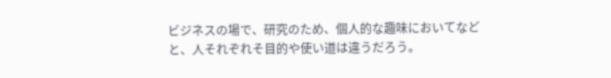ビジネスの場で、研究のため、個人的な趣味においてなどと、人それぞれそ目的や使い道は違うだろう。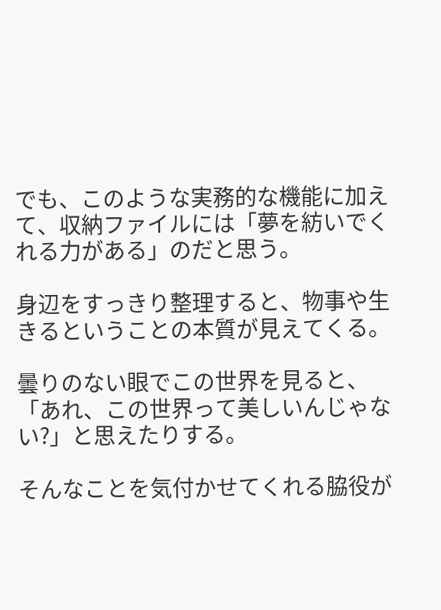でも、このような実務的な機能に加えて、収納ファイルには「夢を紡いでくれる力がある」のだと思う。

身辺をすっきり整理すると、物事や生きるということの本質が見えてくる。

曇りのない眼でこの世界を見ると、「あれ、この世界って美しいんじゃない?」と思えたりする。

そんなことを気付かせてくれる脇役が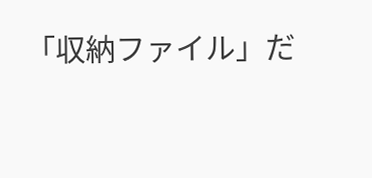「収納ファイル」だ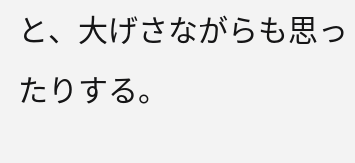と、大げさながらも思ったりする。